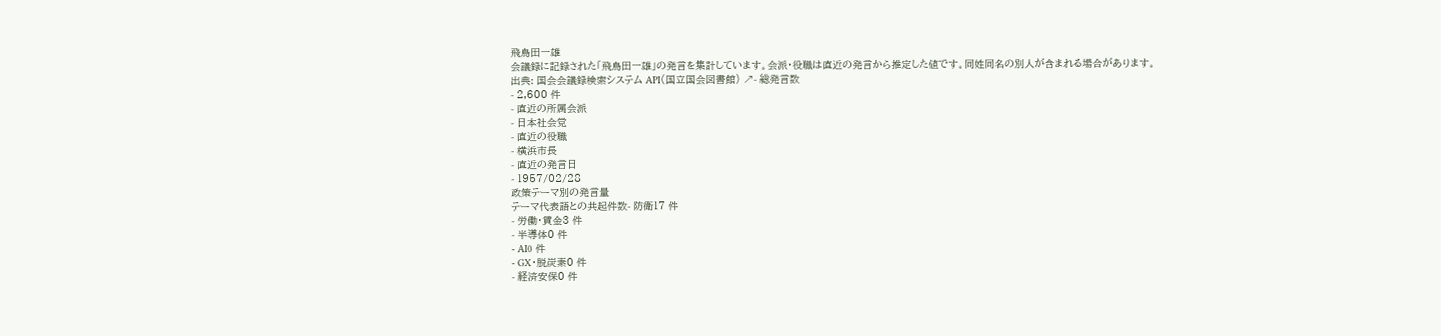飛鳥田一雄
会議録に記録された「飛鳥田一雄」の発言を集計しています。会派・役職は直近の発言から推定した値です。同姓同名の別人が含まれる場合があります。
出典: 国会会議録検索システム API(国立国会図書館) ↗- 総発言数
- 2,600 件
- 直近の所属会派
- 日本社会党
- 直近の役職
- 横浜市長
- 直近の発言日
- 1957/02/28
政策テーマ別の発言量
テーマ代表語との共起件数- 防衛17 件
- 労働・賃金3 件
- 半導体0 件
- AI0 件
- GX・脱炭素0 件
- 経済安保0 件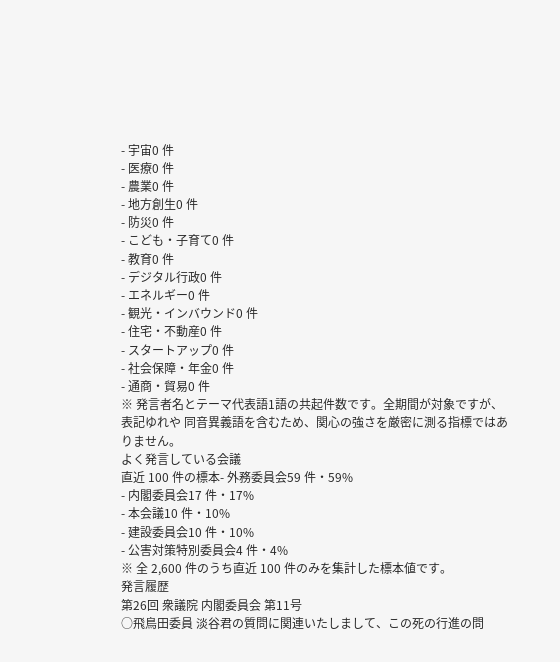- 宇宙0 件
- 医療0 件
- 農業0 件
- 地方創生0 件
- 防災0 件
- こども・子育て0 件
- 教育0 件
- デジタル行政0 件
- エネルギー0 件
- 観光・インバウンド0 件
- 住宅・不動産0 件
- スタートアップ0 件
- 社会保障・年金0 件
- 通商・貿易0 件
※ 発言者名とテーマ代表語1語の共起件数です。全期間が対象ですが、表記ゆれや 同音異義語を含むため、関心の強さを厳密に測る指標ではありません。
よく発言している会議
直近 100 件の標本- 外務委員会59 件・59%
- 内閣委員会17 件・17%
- 本会議10 件・10%
- 建設委員会10 件・10%
- 公害対策特別委員会4 件・4%
※ 全 2,600 件のうち直近 100 件のみを集計した標本値です。
発言履歴
第26回 衆議院 内閣委員会 第11号
○飛鳥田委員 淡谷君の質問に関連いたしまして、この死の行進の問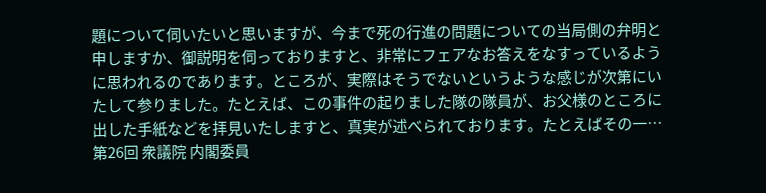題について伺いたいと思いますが、今まで死の行進の問題についての当局側の弁明と申しますか、御説明を伺っておりますと、非常にフェアなお答えをなすっているように思われるのであります。ところが、実際はそうでないというような感じが次第にいたして参りました。たとえば、この事件の起りました隊の隊員が、お父様のところに出した手紙などを拝見いたしますと、真実が述べられております。たとえばその一…
第26回 衆議院 内閣委員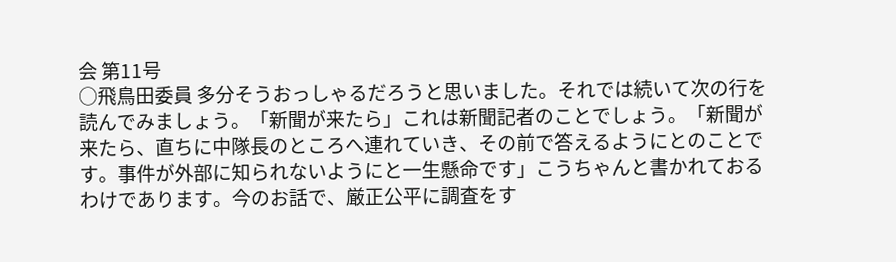会 第11号
○飛鳥田委員 多分そうおっしゃるだろうと思いました。それでは続いて次の行を読んでみましょう。「新聞が来たら」これは新聞記者のことでしょう。「新聞が来たら、直ちに中隊長のところへ連れていき、その前で答えるようにとのことです。事件が外部に知られないようにと一生懸命です」こうちゃんと書かれておるわけであります。今のお話で、厳正公平に調査をす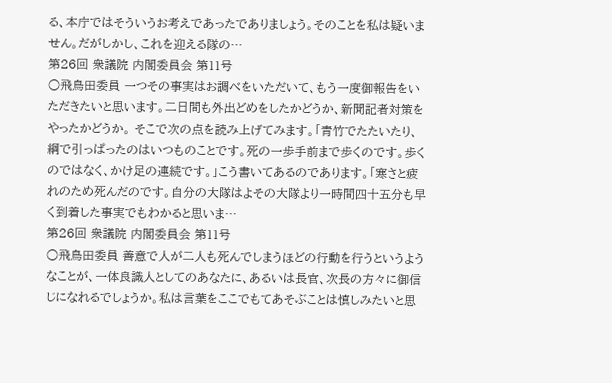る、本庁ではそういうお考えであったでありましょう。そのことを私は疑いません。だがしかし、これを迎える隊の…
第26回 衆議院 内閣委員会 第11号
○飛鳥田委員 一つその事実はお調べをいただいて、もう一度御報告をいただきたいと思います。二日間も外出どめをしたかどうか、新聞記者対策をやったかどうか。 そこで次の点を読み上げてみます。「青竹でたたいたり、綱で引っぱったのはいつものことです。死の一歩手前まで歩くのです。歩くのではなく、かけ足の連続です。」こう書いてあるのであります。「寒さと疲れのため死んだのです。自分の大隊はよその大隊より一時間四十五分も早く到着した事実でもわかると思いま…
第26回 衆議院 内閣委員会 第11号
○飛鳥田委員 善意で人が二人も死んでしまうほどの行動を行うというようなことが、一体良識人としてのあなたに、あるいは長官、次長の方々に御信じになれるでしょうか。私は言葉をここでもてあそぶことは慎しみたいと思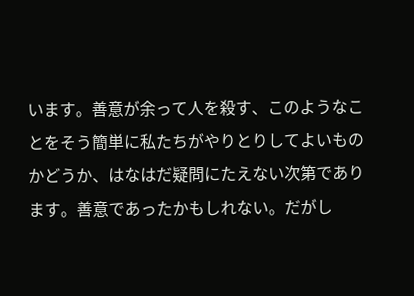います。善意が余って人を殺す、このようなことをそう簡単に私たちがやりとりしてよいものかどうか、はなはだ疑問にたえない次第であります。善意であったかもしれない。だがし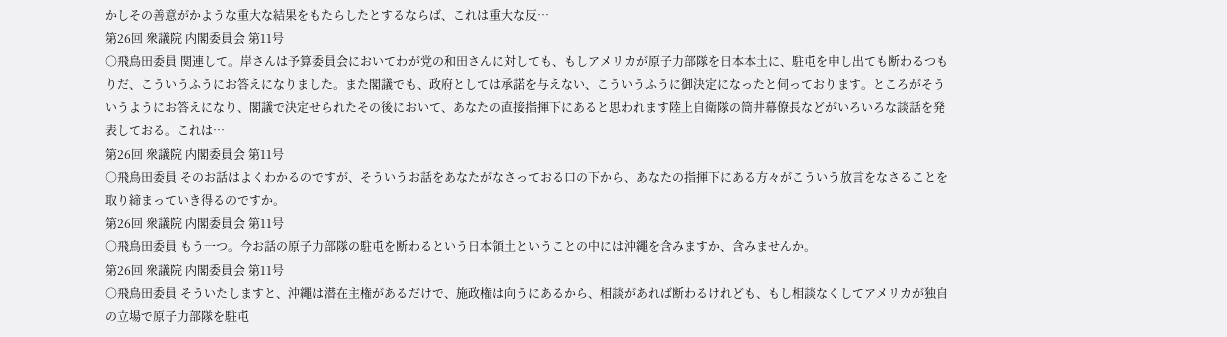かしその善意がかような重大な結果をもたらしたとするならば、これは重大な反…
第26回 衆議院 内閣委員会 第11号
○飛鳥田委員 関連して。岸さんは予算委員会においてわが党の和田さんに対しても、もしアメリカが原子力部隊を日本本土に、駐屯を申し出ても断わるつもりだ、こういうふうにお答えになりました。また閣議でも、政府としては承諾を与えない、こういうふうに御決定になったと伺っております。ところがそういうようにお答えになり、閣議で決定せられたその後において、あなたの直接指揮下にあると思われます陸上自衛隊の筒井幕僚長などがいろいろな談話を発表しておる。これは…
第26回 衆議院 内閣委員会 第11号
○飛鳥田委員 そのお話はよくわかるのですが、そういうお話をあなたがなさっておる口の下から、あなたの指揮下にある方々がこういう放言をなさることを取り締まっていき得るのですか。
第26回 衆議院 内閣委員会 第11号
○飛鳥田委員 もう一つ。今お話の原子力部隊の駐屯を断わるという日本領土ということの中には沖繩を含みますか、含みませんか。
第26回 衆議院 内閣委員会 第11号
○飛鳥田委員 そういたしますと、沖繩は潜在主権があるだけで、施政権は向うにあるから、相談があれば断わるけれども、もし相談なくしてアメリカが独自の立場で原子力部隊を駐屯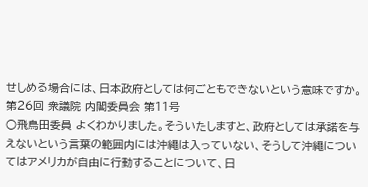せしめる場合には、日本政府としては何ごともできないという意味ですか。
第26回 衆議院 内閣委員会 第11号
○飛鳥田委員 よくわかりました。そういたしますと、政府としては承諾を与えないという言葉の範囲内には沖繩は入っていない、そうして沖繩についてはアメリカが自由に行動することについて、日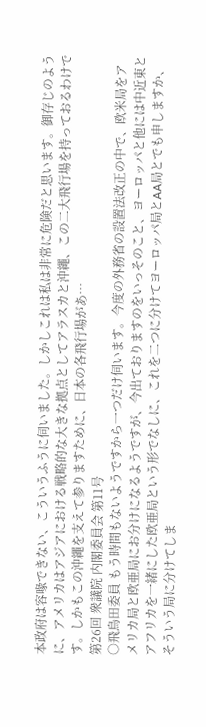本政府は容喙できない、こういうふうに伺いました。しかしこれは私は非常に危険だと思います。御存じのように、アメリカはアジアにおける戦略的な大きな拠点としてアラスカと沖繩、この二大飛行場を持っておるわけです。しかもこの沖繩を支えて参りますために、日本の各飛行場があ…
第26回 衆議院 内閣委員会 第11号
○飛鳥田委員 もう時間もないようですから一つだけ伺います。今度の外務省の設置法改正の中で、欧米局をアメリカ局と欧亜局にお分けになるようですが、今出ておりますのをいっそのこと、ヨーロッパと他には中近東とアフリカを一緒にした欧亜局という形でなしに、これを二つに分けてヨーロッパ局とAA局とでも申しますか、そういう局に分けてしま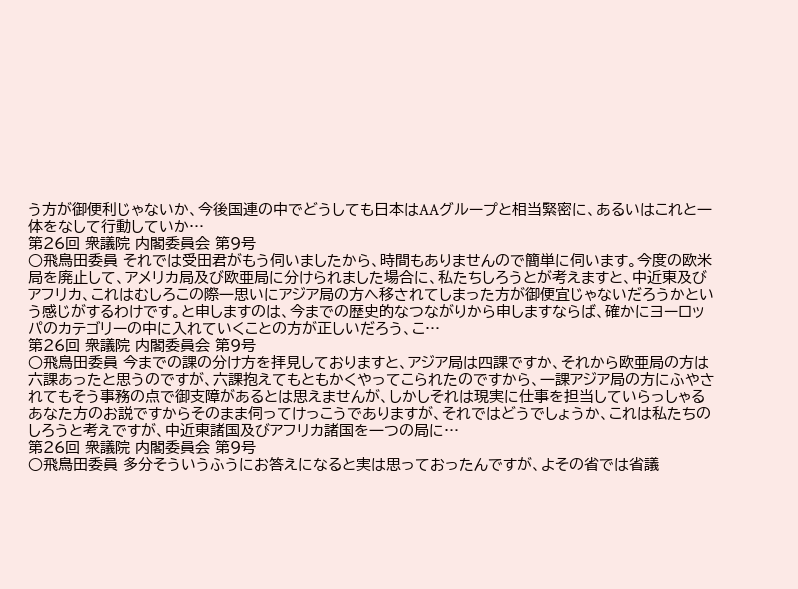う方が御便利じゃないか、今後国連の中でどうしても日本はAAグループと相当緊密に、あるいはこれと一体をなして行動していか…
第26回 衆議院 内閣委員会 第9号
○飛鳥田委員 それでは受田君がもう伺いましたから、時間もありませんので簡単に伺います。今度の欧米局を廃止して、アメリカ局及び欧亜局に分けられました場合に、私たちしろうとが考えますと、中近東及びアフリカ、これはむしろこの際一思いにアジア局の方へ移されてしまった方が御便宜じゃないだろうかという感じがするわけです。と申しますのは、今までの歴史的なつながりから申しますならば、確かにヨーロッパのカテゴリーの中に入れていくことの方が正しいだろう、こ…
第26回 衆議院 内閣委員会 第9号
○飛鳥田委員 今までの課の分け方を拝見しておりますと、アジア局は四課ですか、それから欧亜局の方は六課あったと思うのですが、六課抱えてもともかくやってこられたのですから、一課アジア局の方にふやされてもそう事務の点で御支障があるとは思えませんが、しかしそれは現実に仕事を担当していらっしゃるあなた方のお説ですからそのまま伺ってけっこうでありますが、それではどうでしょうか、これは私たちのしろうと考えですが、中近東諸国及びアフリカ諸国を一つの局に…
第26回 衆議院 内閣委員会 第9号
○飛鳥田委員 多分そういうふうにお答えになると実は思っておったんですが、よその省では省議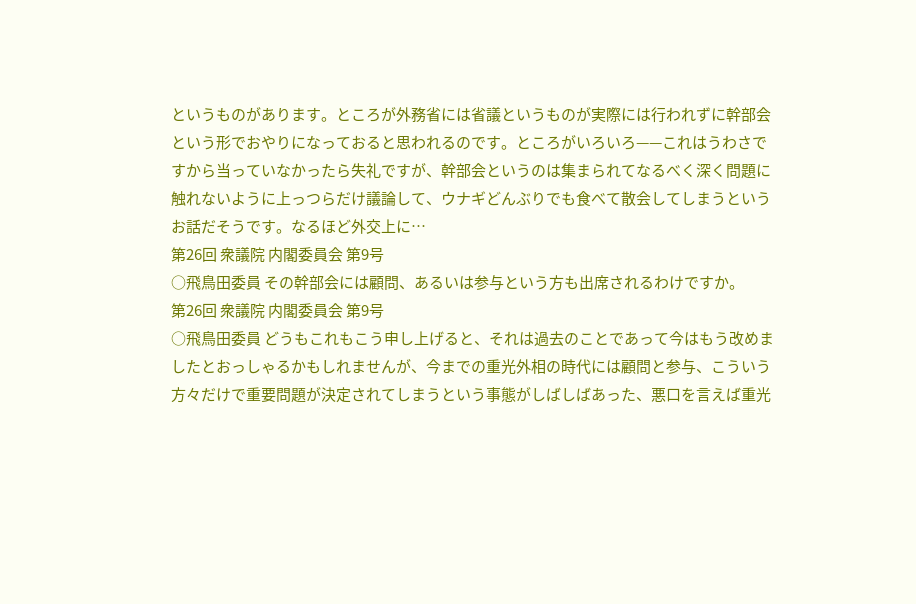というものがあります。ところが外務省には省議というものが実際には行われずに幹部会という形でおやりになっておると思われるのです。ところがいろいろ——これはうわさですから当っていなかったら失礼ですが、幹部会というのは集まられてなるべく深く問題に触れないように上っつらだけ議論して、ウナギどんぶりでも食べて散会してしまうというお話だそうです。なるほど外交上に…
第26回 衆議院 内閣委員会 第9号
○飛鳥田委員 その幹部会には顧問、あるいは参与という方も出席されるわけですか。
第26回 衆議院 内閣委員会 第9号
○飛鳥田委員 どうもこれもこう申し上げると、それは過去のことであって今はもう改めましたとおっしゃるかもしれませんが、今までの重光外相の時代には顧問と参与、こういう方々だけで重要問題が決定されてしまうという事態がしばしばあった、悪口を言えば重光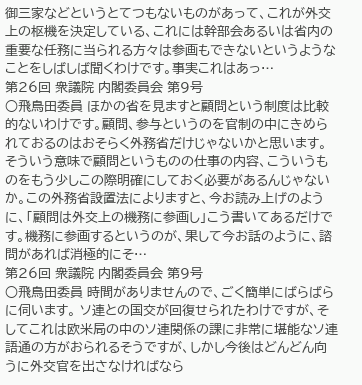御三家などというとてつもないものがあって、これが外交上の枢機を決定している、これには幹部会あるいは省内の重要な任務に当られる方々は参画もできないというようなことをしばしば聞くわけです。事実これはあっ…
第26回 衆議院 内閣委員会 第9号
○飛鳥田委員 ほかの省を見ますと顧問という制度は比較的ないわけです。顧問、参与というのを官制の中にきめられておるのはおそらく外務省だけじゃないかと思います。そういう意味で顧問というものの仕事の内容、こういうものをもう少しこの際明確にしておく必要があるんじゃないか。この外務省設置法によりますと、今お読み上げのように、「顧問は外交上の機務に参画し」こう書いてあるだけです。機務に参画するというのが、果して今お話のように、諮問があれば消極的にそ…
第26回 衆議院 内閣委員会 第9号
○飛鳥田委員 時間がありませんので、ごく簡単にばらばらに伺います。 ソ連との国交が回復せられたわけですが、そしてこれは欧米局の中のソ連関係の課に非常に堪能なソ連語通の方がおられるそうですが、しかし今後はどんどん向うに外交官を出さなければなら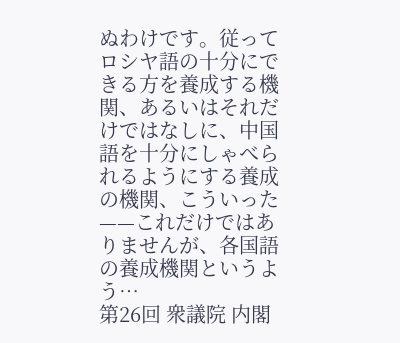ぬわけです。従ってロシヤ語の十分にできる方を養成する機関、あるいはそれだけではなしに、中国語を十分にしゃべられるようにする養成の機関、こういった——これだけではありませんが、各国語の養成機関というよう…
第26回 衆議院 内閣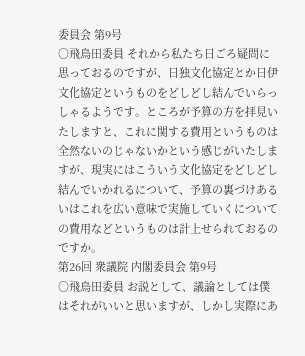委員会 第9号
○飛鳥田委員 それから私たち日ごろ疑問に思っておるのですが、日独文化協定とか日伊文化協定というものをどしどし結んでいらっしゃるようです。ところが予算の方を拝見いたしますと、これに関する費用というものは全然ないのじゃないかという感じがいたしますが、現実にはこういう文化協定をどしどし結んでいかれるについて、予算の裏づけあるいはこれを広い意味で実施していくについての費用などというものは計上せられておるのですか。
第26回 衆議院 内閣委員会 第9号
○飛鳥田委員 お説として、議論としては僕はそれがいいと思いますが、しかし実際にあ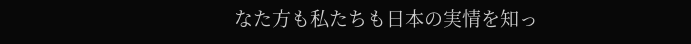なた方も私たちも日本の実情を知っ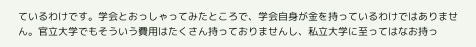ているわけです。学会とおっしゃってみたところで、学会自身が金を持っているわけではありません。官立大学でもそういう費用はたくさん持っておりませんし、私立大学に至ってはなお持っ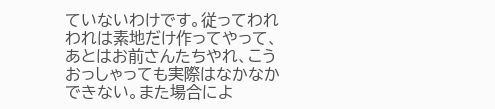ていないわけです。従ってわれわれは素地だけ作ってやって、あとはお前さんたちやれ、こうおっしゃっても実際はなかなかできない。また場合によ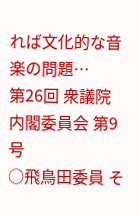れば文化的な音楽の問題…
第26回 衆議院 内閣委員会 第9号
○飛鳥田委員 そ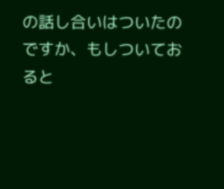の話し合いはついたのですか、もしついておると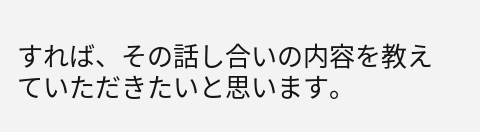すれば、その話し合いの内容を教えていただきたいと思います。